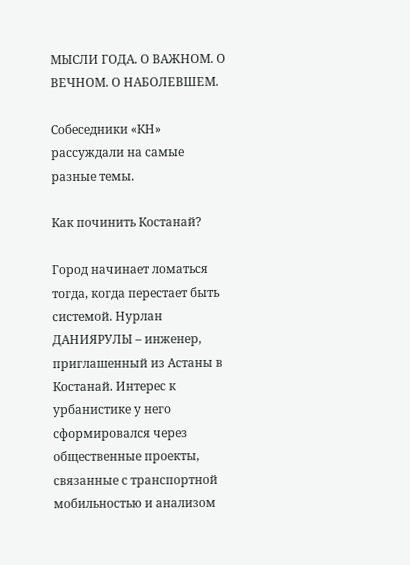МЫСЛИ ГОДА. О ВАЖНОМ. О ВЕЧНОМ. О НАБОЛЕВШЕМ.

Собеседники «КН» рассуждали на самые разные темы.

Как починить Костанай?

Город начинает ломаться тогда, когда перестает быть системой. Нурлан ДАНИЯРУЛЫ – инженер, приглашенный из Астаны в Костанай. Интерес к урбанистике у него сформировался через общественные проекты, связанные с транспортной мобильностью и анализом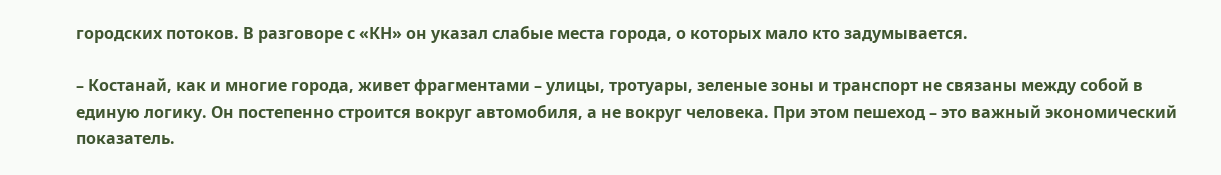городских потоков. В разговоре с «КН» он указал слабые места города, о которых мало кто задумывается.

– Костанай, как и многие города, живет фрагментами – улицы, тротуары, зеленые зоны и транспорт не связаны между собой в единую логику. Он постепенно строится вокруг автомобиля, а не вокруг человека. При этом пешеход – это важный экономический показатель.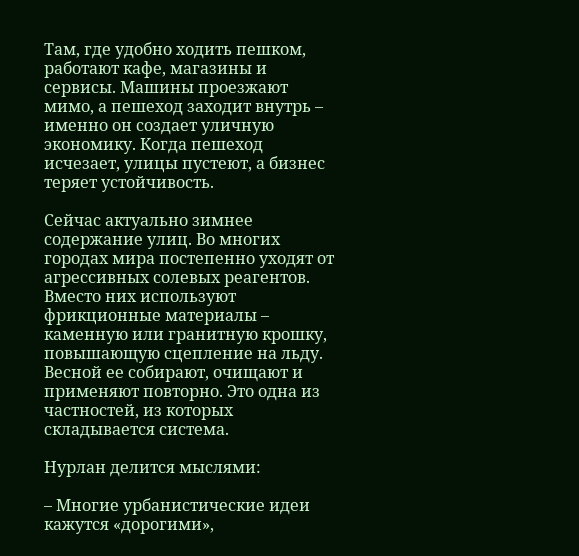Там, где удобно ходить пешком, работают кафе, магазины и сервисы. Машины проезжают мимо, а пешеход заходит внутрь – именно он создает уличную экономику. Когда пешеход исчезает, улицы пустеют, а бизнес теряет устойчивость.

Сейчас актуально зимнее содержание улиц. Во многих городах мира постепенно уходят от агрессивных солевых реагентов. Вместо них используют фрикционные материалы – каменную или гранитную крошку, повышающую сцепление на льду. Весной ее собирают, очищают и применяют повторно. Это одна из частностей, из которых складывается система.

Нурлан делится мыслями:

– Многие урбанистические идеи кажутся «дорогими»,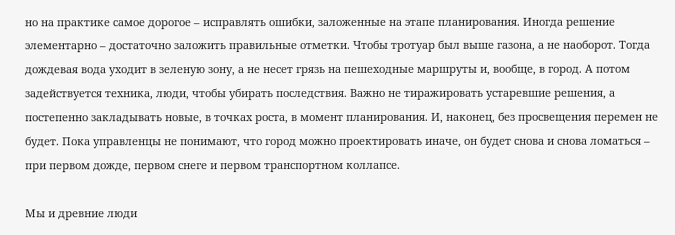но на практике самое дорогое – исправлять ошибки, заложенные на этапе планирования. Иногда решение элементарно – достаточно заложить правильные отметки. Чтобы тротуар был выше газона, а не наоборот. Тогда дождевая вода уходит в зеленую зону, а не несет грязь на пешеходные маршруты и, вообще, в город. А потом задействуется техника, люди, чтобы убирать последствия. Важно не тиражировать устаревшие решения, а постепенно закладывать новые, в точках роста, в момент планирования. И, наконец, без просвещения перемен не будет. Пока управленцы не понимают, что город можно проектировать иначе, он будет снова и снова ломаться – при первом дожде, первом снеге и первом транспортном коллапсе.

Мы и древние люди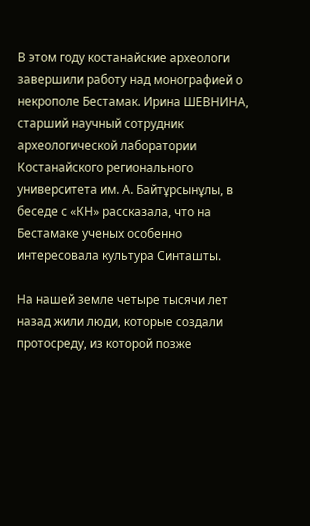В этом году костанайские археологи завершили работу над монографией о некрополе Бестамак. Ирина ШЕВНИНА, старший научный сотрудник археологической лаборатории Костанайского регионального университета им. А. Байтұрсынұлы, в беседе с «КН» рассказала, что на Бестамаке ученых особенно интересовала культура Синташты.

На нашей земле четыре тысячи лет назад жили люди, которые создали протосреду, из которой позже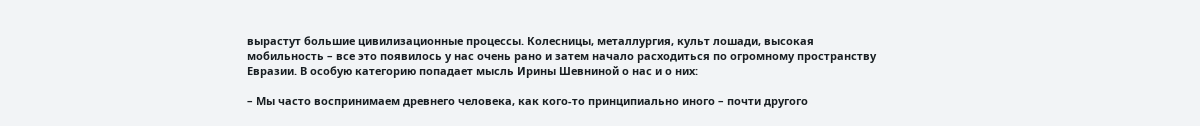вырастут большие цивилизационные процессы. Колесницы, металлургия, культ лошади, высокая мобильность – все это появилось у нас очень рано и затем начало расходиться по огромному пространству Евразии. В особую категорию попадает мысль Ирины Шевниной о нас и о них:

– Мы часто воспринимаем древнего человека, как кого-то принципиально иного – почти другого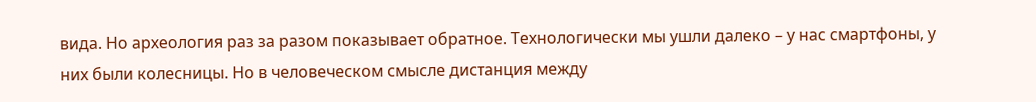вида. Но археология раз за разом показывает обратное. Технологически мы ушли далеко – у нас смартфоны, у них были колесницы. Но в человеческом смысле дистанция между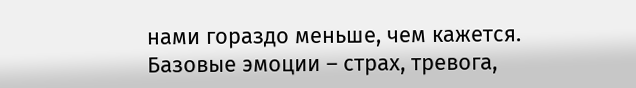нами гораздо меньше, чем кажется. Базовые эмоции – страх, тревога,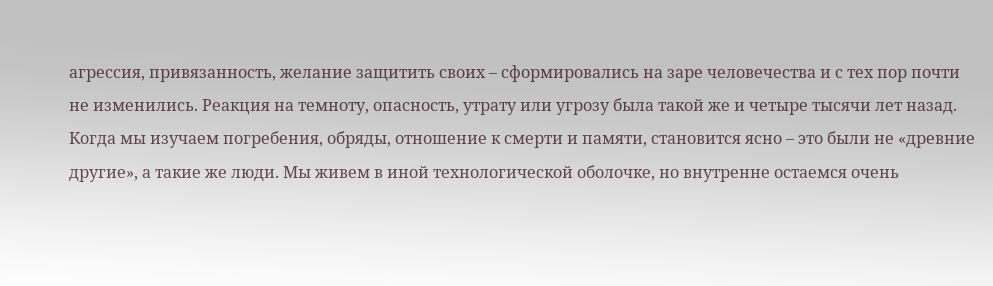агрессия, привязанность, желание защитить своих – сформировались на заре человечества и с тех пор почти не изменились. Реакция на темноту, опасность, утрату или угрозу была такой же и четыре тысячи лет назад. Когда мы изучаем погребения, обряды, отношение к смерти и памяти, становится ясно – это были не «древние другие», а такие же люди. Мы живем в иной технологической оболочке, но внутренне остаемся очень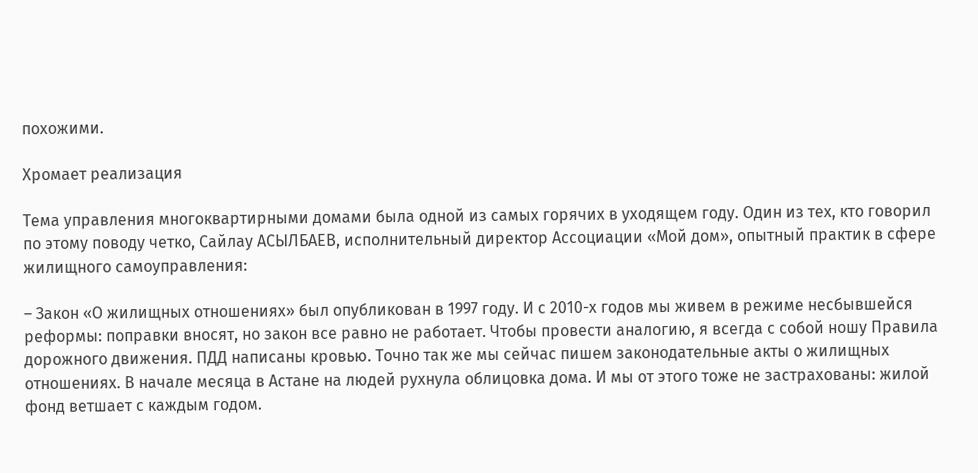похожими.

Хромает реализация

Тема управления многоквартирными домами была одной из самых горячих в уходящем году. Один из тех, кто говорил по этому поводу четко, Сайлау АСЫЛБАЕВ, исполнительный директор Ассоциации «Мой дом», опытный практик в сфере жилищного самоуправления:

– Закон «О жилищных отношениях» был опубликован в 1997 году. И с 2010-х годов мы живем в режиме несбывшейся реформы: поправки вносят, но закон все равно не работает. Чтобы провести аналогию, я всегда с собой ношу Правила дорожного движения. ПДД написаны кровью. Точно так же мы сейчас пишем законодательные акты о жилищных отношениях. В начале месяца в Астане на людей рухнула облицовка дома. И мы от этого тоже не застрахованы: жилой фонд ветшает с каждым годом.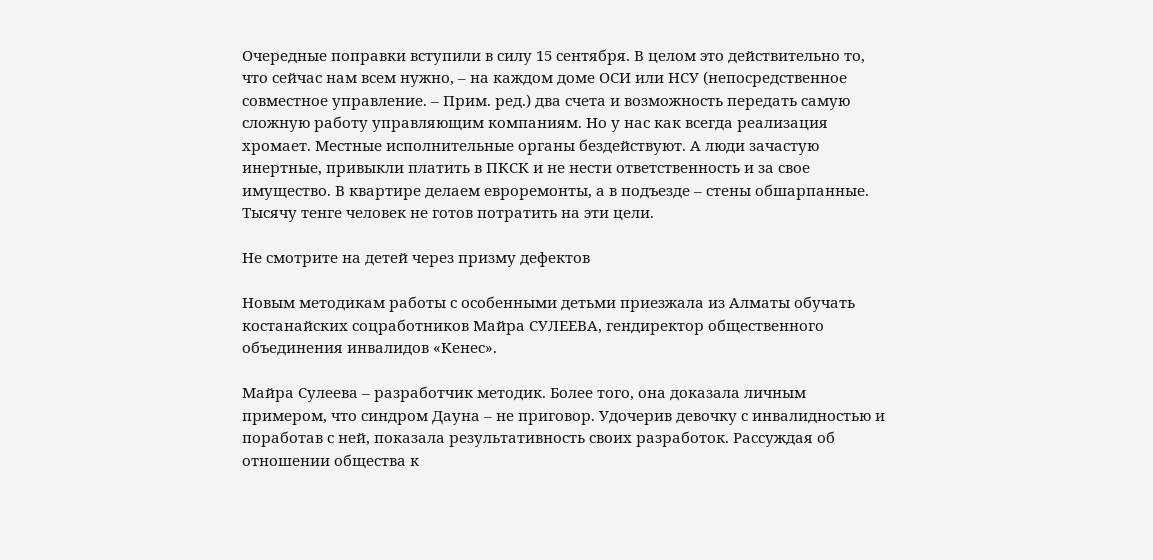Очередные поправки вступили в силу 15 сентября. В целом это действительно то, что сейчас нам всем нужно, – на каждом доме ОСИ или НСУ (непосредственное совместное управление. – Прим. ред.) два счета и возможность передать самую сложную работу управляющим компаниям. Но у нас как всегда реализация хромает. Местные исполнительные органы бездействуют. А люди зачастую инертные, привыкли платить в ПКСК и не нести ответственность и за свое имущество. В квартире делаем евроремонты, а в подъезде – стены обшарпанные. Тысячу тенге человек не готов потратить на эти цели.

Не смотрите на детей через призму дефектов

Новым методикам работы с особенными детьми приезжала из Алматы обучать костанайских соцработников Майра СУЛЕЕВА, гендиректор общественного объединения инвалидов «Кенес».

Майра Сулеева – разработчик методик. Более того, она доказала личным примером, что синдром Дауна – не приговор. Удочерив девочку с инвалидностью и поработав с ней, показала результативность своих разработок. Рассуждая об отношении общества к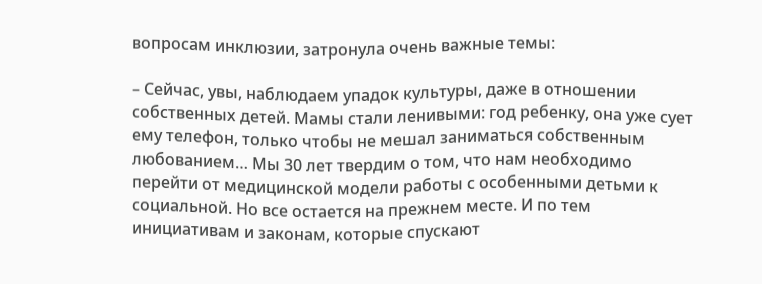вопросам инклюзии, затронула очень важные темы:

– Сейчас, увы, наблюдаем упадок культуры, даже в отношении собственных детей. Мамы стали ленивыми: год ребенку, она уже сует ему телефон, только чтобы не мешал заниматься собственным любованием… Мы 30 лет твердим о том, что нам необходимо перейти от медицинской модели работы с особенными детьми к социальной. Но все остается на прежнем месте. И по тем инициативам и законам, которые спускают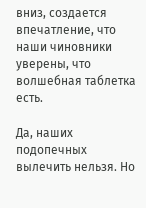вниз, создается впечатление, что наши чиновники уверены, что волшебная таблетка есть.

Да, наших подопечных вылечить нельзя. Но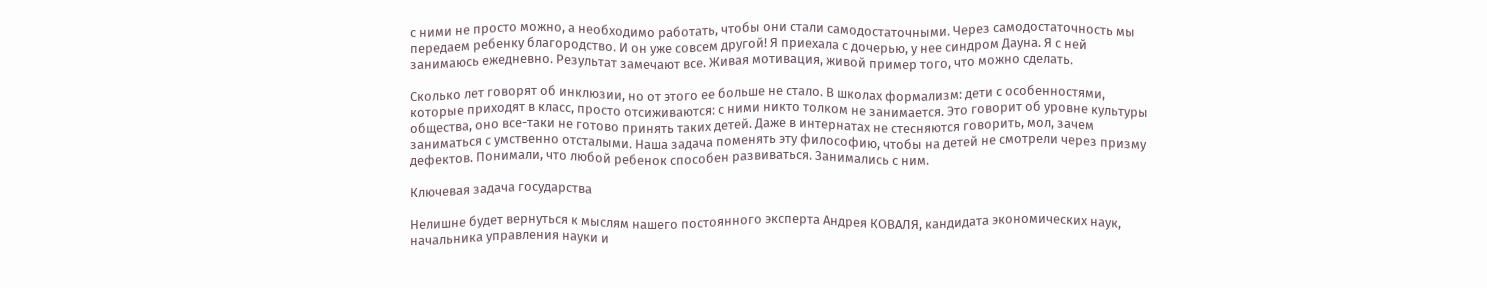с ними не просто можно, а необходимо работать, чтобы они стали самодостаточными. Через самодостаточность мы передаем ребенку благородство. И он уже совсем другой! Я приехала с дочерью, у нее синдром Дауна. Я с ней занимаюсь ежедневно. Результат замечают все. Живая мотивация, живой пример того, что можно сделать.

Сколько лет говорят об инклюзии, но от этого ее больше не стало. В школах формализм: дети с особенностями, которые приходят в класс, просто отсиживаются: с ними никто толком не занимается. Это говорит об уровне культуры общества, оно все-таки не готово принять таких детей. Даже в интернатах не стесняются говорить, мол, зачем заниматься с умственно отсталыми. Наша задача поменять эту философию, чтобы на детей не смотрели через призму дефектов. Понимали, что любой ребенок способен развиваться. Занимались с ним.

Ключевая задача государства

Нелишне будет вернуться к мыслям нашего постоянного эксперта Андрея КОВАЛЯ, кандидата экономических наук, начальника управления науки и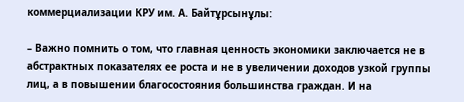коммерциализации КРУ им. А. Байтұрсынұлы:

– Важно помнить о том, что главная ценность экономики заключается не в абстрактных показателях ее роста и не в увеличении доходов узкой группы лиц, а в повышении благосостояния большинства граждан. И на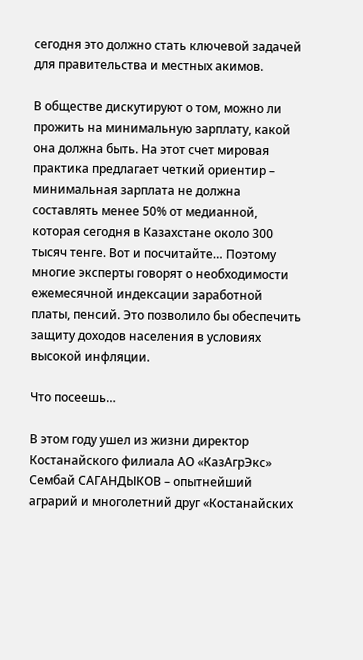сегодня это должно стать ключевой задачей для правительства и местных акимов.

В обществе дискутируют о том, можно ли прожить на минимальную зарплату, какой она должна быть. На этот счет мировая практика предлагает четкий ориентир – минимальная зарплата не должна составлять менее 50% от медианной, которая сегодня в Казахстане около 300 тысяч тенге. Вот и посчитайте… Поэтому многие эксперты говорят о необходимости ежемесячной индексации заработной платы, пенсий. Это позволило бы обеспечить защиту доходов населения в условиях высокой инфляции.

Что посеешь…

В этом году ушел из жизни директор Костанайского филиала АО «КазАгрЭкс» Сембай САГАНДЫКОВ – опытнейший аграрий и многолетний друг «Костанайских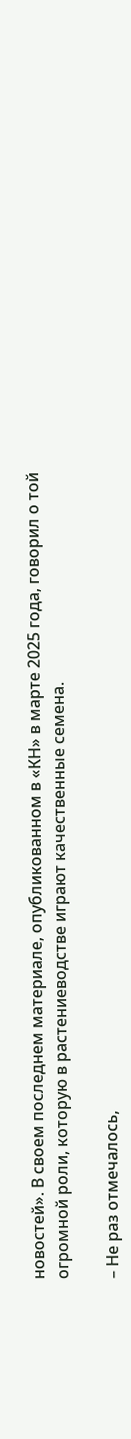новостей». В своем последнем материале, опубликованном в «КН» в марте 2025 года, говорил о той огромной роли, которую в растениеводстве играют качественные семена.

– Не раз отмечалось,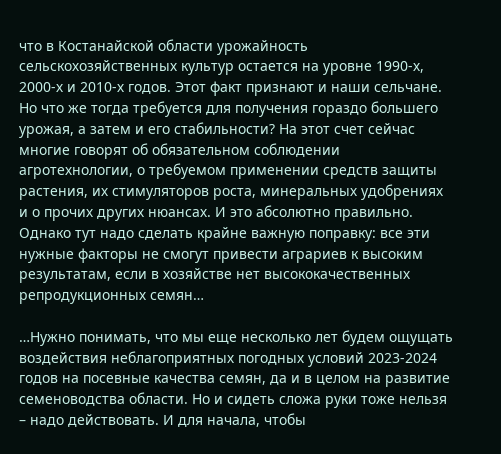что в Костанайской области урожайность сельскохозяйственных культур остается на уровне 1990-х, 2000-х и 2010-х годов. Этот факт признают и наши сельчане. Но что же тогда требуется для получения гораздо большего урожая, а затем и его стабильности? На этот счет сейчас многие говорят об обязательном соблюдении агротехнологии, о требуемом применении средств защиты растения, их стимуляторов роста, минеральных удобрениях и о прочих других нюансах. И это абсолютно правильно. Однако тут надо сделать крайне важную поправку: все эти нужные факторы не смогут привести аграриев к высоким результатам, если в хозяйстве нет высококачественных репродукционных семян…

…Нужно понимать, что мы еще несколько лет будем ощущать воздействия неблагоприятных погодных условий 2023-2024 годов на посевные качества семян, да и в целом на развитие семеноводства области. Но и сидеть сложа руки тоже нельзя – надо действовать. И для начала, чтобы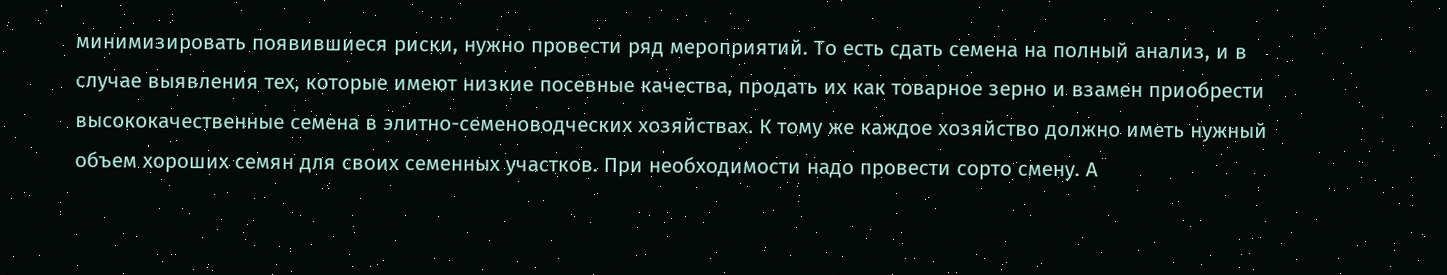минимизировать появившиеся риски, нужно провести ряд мероприятий. То есть сдать семена на полный анализ, и в случае выявления тех, которые имеют низкие посевные качества, продать их как товарное зерно и взамен приобрести высококачественные семена в элитно-семеноводческих хозяйствах. К тому же каждое хозяйство должно иметь нужный объем хороших семян для своих семенных участков. При необходимости надо провести сорто смену. А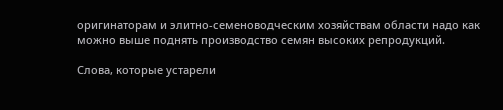оригинаторам и элитно-семеноводческим хозяйствам области надо как можно выше поднять производство семян высоких репродукций.

Слова, которые устарели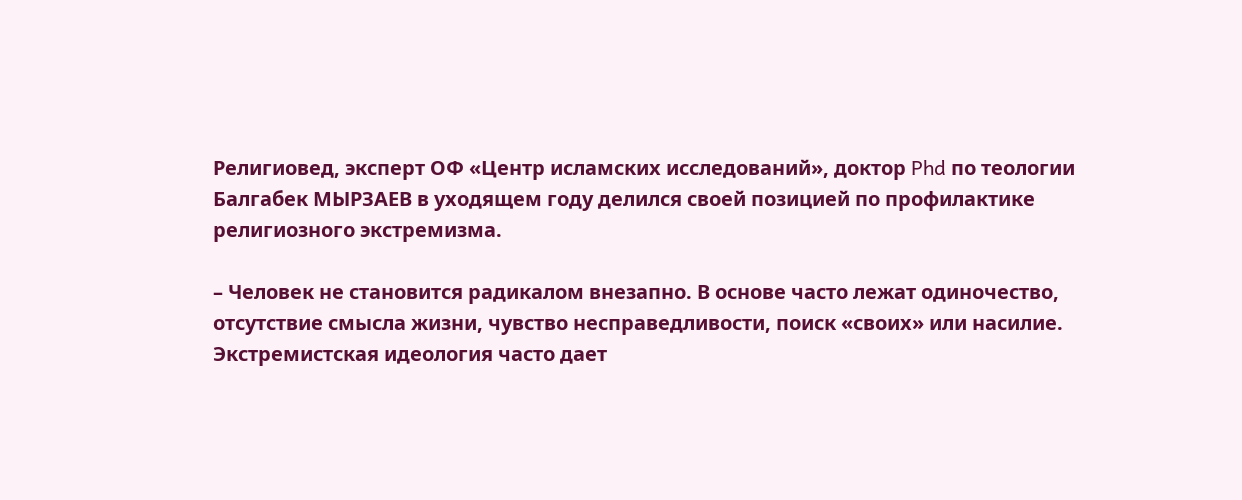Религиовед, эксперт ОФ «Центр исламских исследований», доктор Phd по теологии Балгабек МЫРЗАЕВ в уходящем году делился своей позицией по профилактике религиозного экстремизма.

– Человек не становится радикалом внезапно. В основе часто лежат одиночество, отсутствие смысла жизни, чувство несправедливости, поиск «своих» или насилие. Экстремистская идеология часто дает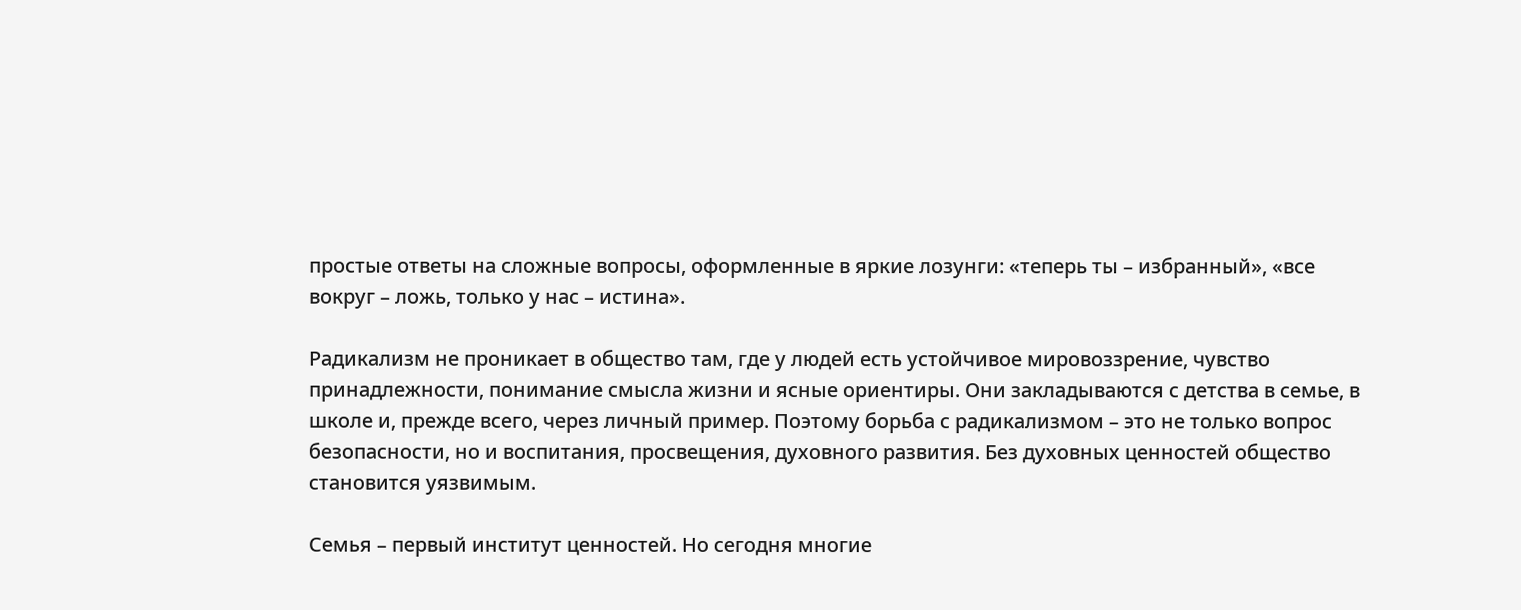простые ответы на сложные вопросы, оформленные в яркие лозунги: «теперь ты – избранный», «все вокруг – ложь, только у нас – истина».

Радикализм не проникает в общество там, где у людей есть устойчивое мировоззрение, чувство принадлежности, понимание смысла жизни и ясные ориентиры. Они закладываются с детства в семье, в школе и, прежде всего, через личный пример. Поэтому борьба с радикализмом – это не только вопрос безопасности, но и воспитания, просвещения, духовного развития. Без духовных ценностей общество становится уязвимым.

Семья – первый институт ценностей. Но сегодня многие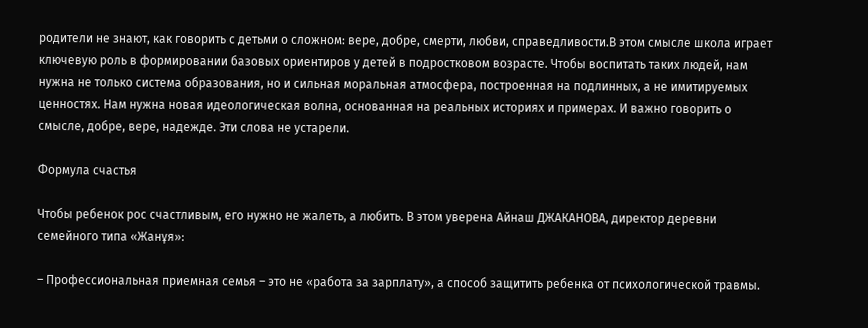родители не знают, как говорить с детьми о сложном: вере, добре, смерти, любви, справедливости.В этом смысле школа играет ключевую роль в формировании базовых ориентиров у детей в подростковом возрасте. Чтобы воспитать таких людей, нам нужна не только система образования, но и сильная моральная атмосфера, построенная на подлинных, а не имитируемых ценностях. Нам нужна новая идеологическая волна, основанная на реальных историях и примерах. И важно говорить о смысле, добре, вере, надежде. Эти слова не устарели.

Формула счастья

Чтобы ребенок рос счастливым, его нужно не жалеть, а любить. В этом уверена Айнаш ДЖАКАНОВА, директор деревни семейного типа «Жанұя»:

– Профессиональная приемная семья – это не «работа за зарплату», а способ защитить ребенка от психологической травмы.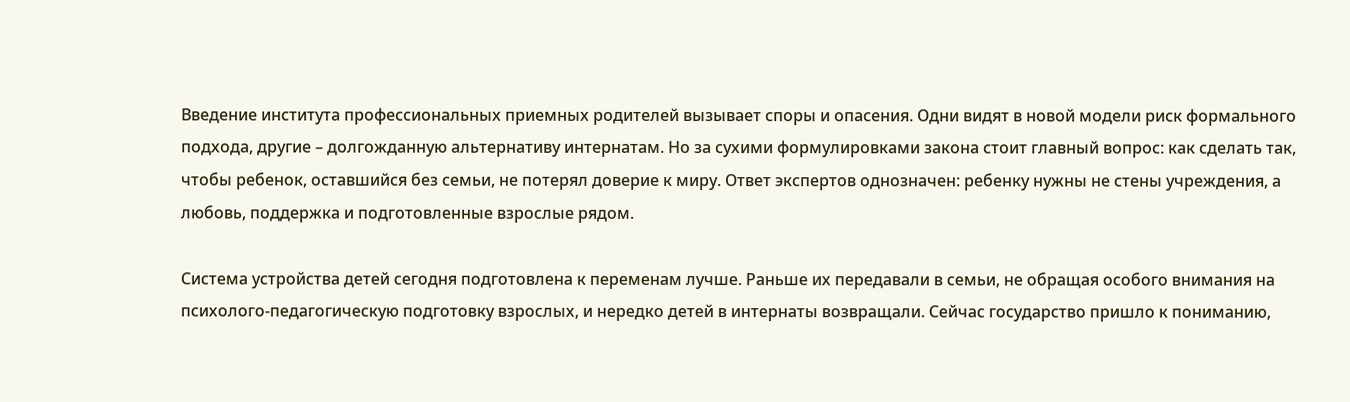Введение института профессиональных приемных родителей вызывает споры и опасения. Одни видят в новой модели риск формального подхода, другие – долгожданную альтернативу интернатам. Но за сухими формулировками закона стоит главный вопрос: как сделать так, чтобы ребенок, оставшийся без семьи, не потерял доверие к миру. Ответ экспертов однозначен: ребенку нужны не стены учреждения, а любовь, поддержка и подготовленные взрослые рядом.

Система устройства детей сегодня подготовлена к переменам лучше. Раньше их передавали в семьи, не обращая особого внимания на психолого-педагогическую подготовку взрослых, и нередко детей в интернаты возвращали. Сейчас государство пришло к пониманию,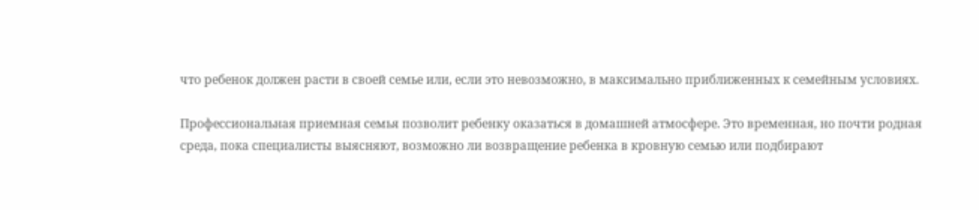что ребенок должен расти в своей семье или, если это невозможно, в максимально приближенных к семейным условиях.

Профессиональная приемная семья позволит ребенку оказаться в домашней атмосфере. Это временная, но почти родная среда, пока специалисты выясняют, возможно ли возвращение ребенка в кровную семью или подбирают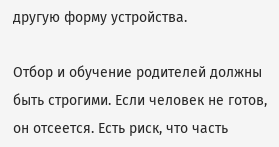другую форму устройства.

Отбор и обучение родителей должны быть строгими. Если человек не готов, он отсеется. Есть риск, что часть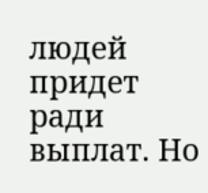людей придет ради выплат. Но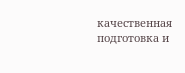качественная подготовка и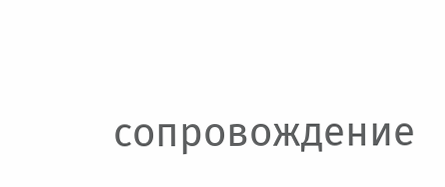сопровождение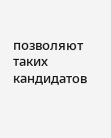позволяют таких кандидатов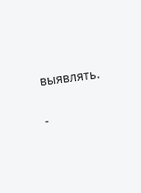выявлять.

-